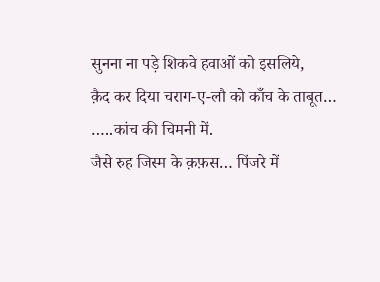सुनना ना पड़े शिकवे हवाओं को इसलिये,
क़ैद कर दिया चराग-ए-लौ को काँच के ताबूत…
…..कांच की चिमनी में.
जैसे रुह जिस्म के क़फ़स… पिंजरे में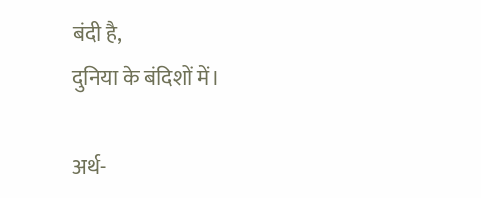बंदी है,
दुनिया के बंदिशों में।

अर्थ-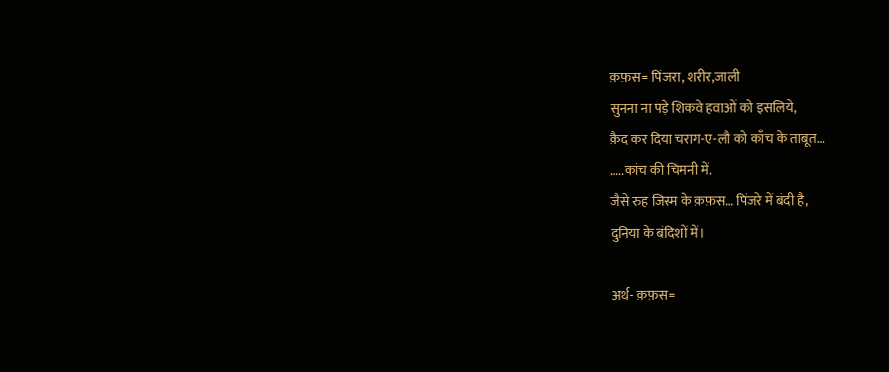क़फ़स= पिंजरा, शरीर,जाली
सुनना ना पड़े शिकवे हवाओं को इसलिये,
क़ैद कर दिया चराग-ए-लौ को काँच के ताबूत…
…..कांच की चिमनी में.
जैसे रुह जिस्म के क़फ़स… पिंजरे में बंदी है,
दुनिया के बंदिशों में।

अर्थ- क़फ़स=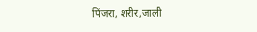पिंजरा, शरीर,जाली